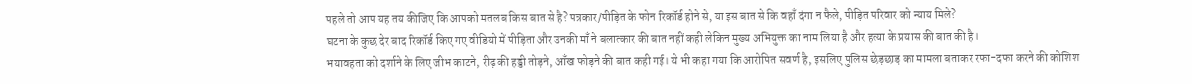पहले तो आप यह तय कीजिए कि आपको मतलब किस बात से है? पत्रकार/पीड़ित के फोन रिकॉर्ड होने से, या इस बात से कि वहाँ दंगा न फैले, पीड़ित परिवार को न्याय मिले?
घटना के कुछ देर बाद रिकॉर्ड किए गए वीडियो में पीड़िता और उनकी माँ ने बलात्कार की बात नहीं कही लेकिन मुख्य अभियुक्त का नाम लिया है और हत्या के प्रयास की बात की है।
भयावहता को दर्शाने के लिए जीभ काटने, रीढ़ की हड्डी तोड़ने, आँख फोड़ने की बात कही गई। ये भी कहा गया कि आरोपित सवर्ण है, इसलिए पुलिस छेड़छाड़ का मामला बताकर रफा-दफा करने की कोशिश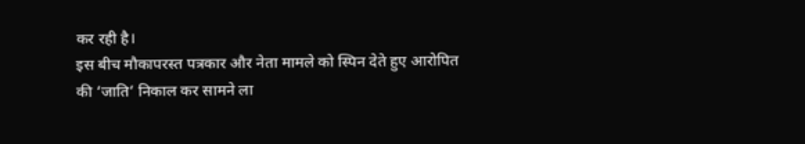कर रही है।
इस बीच मौकापरस्त पत्रकार और नेता मामले को स्पिन देते हुए आरोपित की ‘जाति’ निकाल कर सामने ला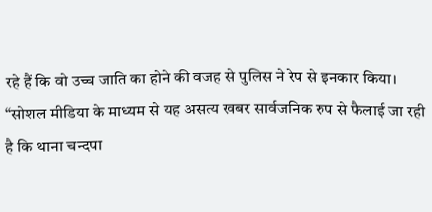रहे हैं कि वो उच्च जाति का होने की वजह से पुलिस ने रेप से इनकार किया।
“सोशल मीडिया के माध्यम से यह असत्य खबर सार्वजनिक रुप से फैलाई जा रही है कि थाना चन्दपा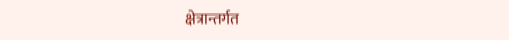क्षेत्रान्तर्गत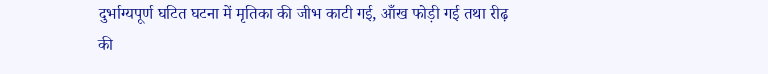दुर्भाग्यपूर्ण घटित घटना में मृतिका की जीभ काटी गई, आँख फोड़ी गई तथा रीढ़ की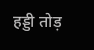हड्डी तोड़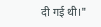दी गई थी।"